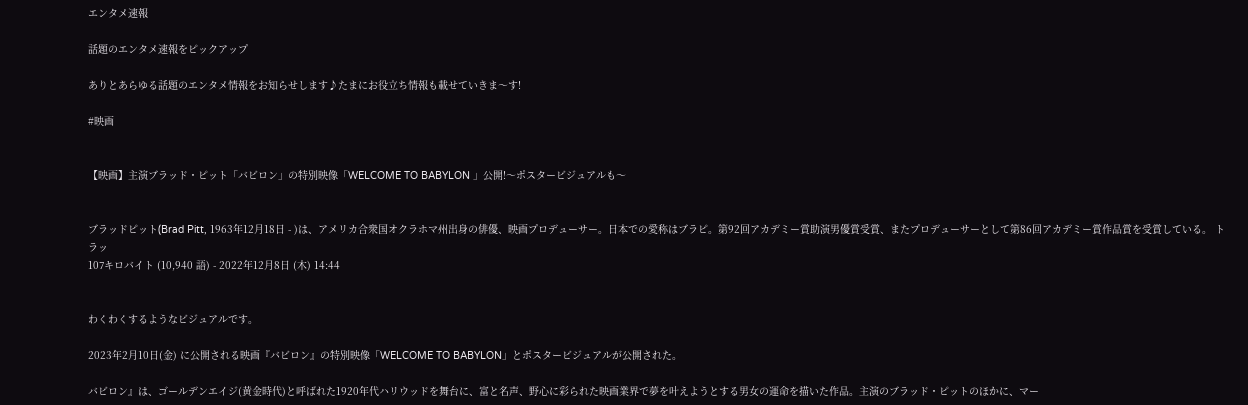エンタメ速報

話題のエンタメ速報をピックアップ

ありとあらゆる話題のエンタメ情報をお知らせします♪たまにお役立ち情報も載せていきま〜す!

#映画


【映画】主演ブラッド・ピット「バビロン」の特別映像「WELCOME TO BABYLON 」公開!〜ポスタービジュアルも〜


ブラッドピット(Brad Pitt, 1963年12月18日 - )は、アメリカ合衆国オクラホマ州出身の俳優、映画プロデューサー。日本での愛称はブラピ。第92回アカデミー賞助演男優賞受賞、またプロデューサーとして第86回アカデミー賞作品賞を受賞している。 トラッ
107キロバイト (10,940 語) - 2022年12月8日 (木) 14:44


わくわくするようなビジュアルです。

2023年2月10日(金) に公開される映画『バビロン』の特別映像「WELCOME TO BABYLON」とポスタービジュアルが公開された。

バビロン』は、ゴールデンエイジ(黄金時代)と呼ばれた1920年代ハリウッドを舞台に、富と名声、野心に彩られた映画業界で夢を叶えようとする男女の運命を描いた作品。主演のブラッド・ピットのほかに、マー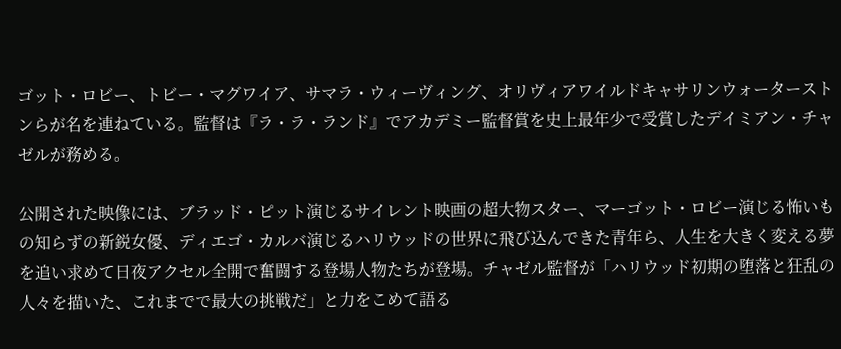ゴット・ロビー、トビー・マグワイア、サマラ・ウィーヴィング、オリヴィアワイルドキャサリンウォーターストンらが名を連ねている。監督は『ラ・ラ・ランド』でアカデミー監督賞を史上最年少で受賞したデイミアン・チャゼルが務める。

公開された映像には、ブラッド・ピット演じるサイレント映画の超大物スター、マーゴット・ロビー演じる怖いもの知らずの新鋭女優、ディエゴ・カルバ演じるハリウッドの世界に飛び込んできた青年ら、人生を大きく変える夢を追い求めて日夜アクセル全開で奮闘する登場人物たちが登場。チャゼル監督が「ハリウッド初期の堕落と狂乱の人々を描いた、これまでで最大の挑戦だ」と力をこめて語る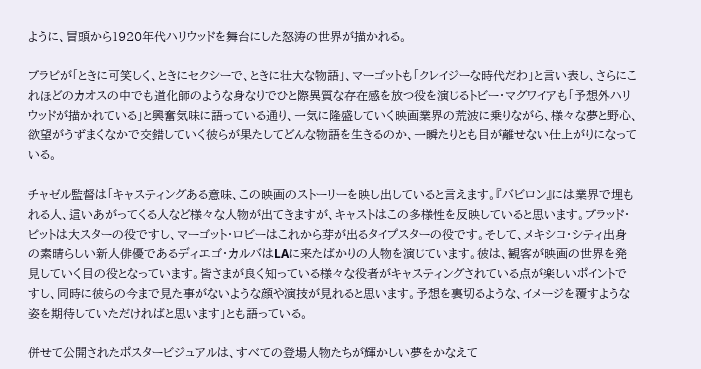ように、冒頭から1920年代ハリウッドを舞台にした怒涛の世界が描かれる。

ブラピが「ときに可笑しく、ときにセクシーで、ときに壮大な物語」、マーゴットも「クレイジーな時代だわ」と言い表し、さらにこれほどのカオスの中でも道化師のような身なりでひと際異質な存在感を放つ役を演じるトビー・マグワイアも「予想外ハリウッドが描かれている」と興奮気味に語っている通り、一気に隆盛していく映画業界の荒波に乗りながら、様々な夢と野心、欲望がうずまくなかで交錯していく彼らが果たしてどんな物語を生きるのか、一瞬たりとも目が離せない仕上がりになっている。

チャゼル監督は「キャスティングある意味、この映画のストーリーを映し出していると言えます。『バビロン』には業界で埋もれる人、這いあがってくる人など様々な人物が出てきますが、キャストはこの多様性を反映していると思います。ブラッド・ピットは大スターの役ですし、マーゴット・ロビーはこれから芽が出るタイプスターの役です。そして、メキシコ・シティ出身の素晴らしい新人俳優であるディエゴ・カルバはLAに来たばかりの人物を演じています。彼は、観客が映画の世界を発見していく目の役となっています。皆さまが良く知っている様々な役者がキャスティングされている点が楽しいポイントですし、同時に彼らの今まで見た事がないような顔や演技が見れると思います。予想を裏切るような、イメージを覆すような姿を期待していただければと思います」とも語っている。

併せて公開されたポスタービジュアルは、すべての登場人物たちが輝かしい夢をかなえて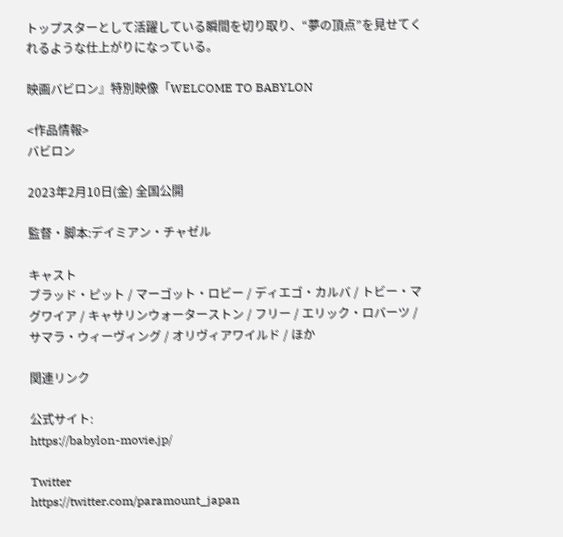トップスターとして活躍している瞬間を切り取り、“夢の頂点”を見せてくれるような仕上がりになっている。

映画バビロン』特別映像「WELCOME TO BABYLON

<作品情報>
バビロン

2023年2月10日(金) 全国公開

監督・脚本:デイミアン・チャゼル

キャスト
ブラッド・ピット / マーゴット・ロビー / ディエゴ・カルバ / トビー・マグワイア / キャサリンウォーターストン / フリー / エリック・ロバーツ / サマラ・ウィーヴィング / オリヴィアワイルド / ほか

関連リンク

公式サイト:
https://babylon-movie.jp/

Twitter
https://twitter.com/paramount_japan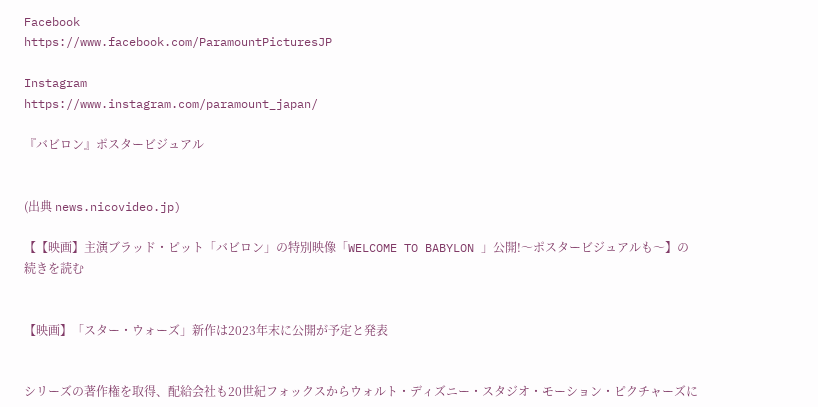Facebook
https://www.facebook.com/ParamountPicturesJP

Instagram
https://www.instagram.com/paramount_japan/

『バビロン』ポスタービジュアル


(出典 news.nicovideo.jp)

【【映画】主演ブラッド・ピット「バビロン」の特別映像「WELCOME TO BABYLON 」公開!〜ポスタービジュアルも〜】の続きを読む


【映画】「スター・ウォーズ」新作は2023年末に公開が予定と発表


シリーズの著作権を取得、配給会社も20世紀フォックスからウォルト・ディズニー・スタジオ・モーション・ピクチャーズに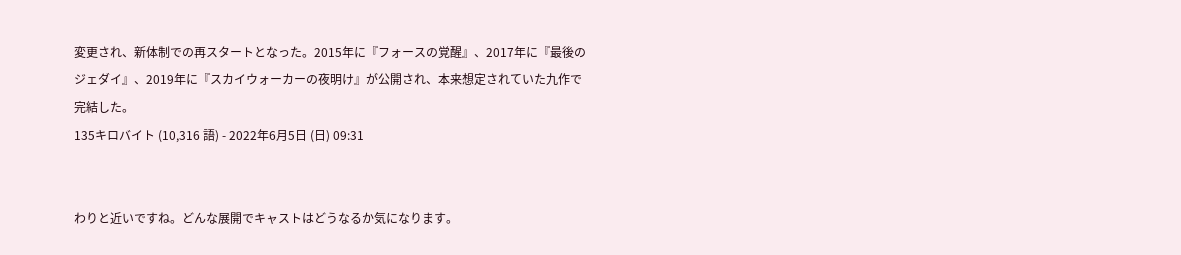変更され、新体制での再スタートとなった。2015年に『フォースの覚醒』、2017年に『最後のジェダイ』、2019年に『スカイウォーカーの夜明け』が公開され、本来想定されていた九作で完結した。
135キロバイト (10,316 語) - 2022年6月5日 (日) 09:31


わりと近いですね。どんな展開でキャストはどうなるか気になります。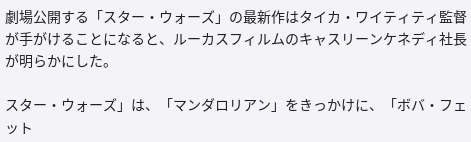劇場公開する「スター・ウォーズ」の最新作はタイカ・ワイティティ監督が手がけることになると、ルーカスフィルムのキャスリーンケネディ社長が明らかにした。

スター・ウォーズ」は、「マンダロリアン」をきっかけに、「ボバ・フェット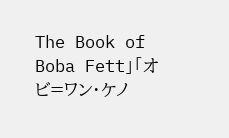The Book of Boba Fett」「オビ=ワン・ケノ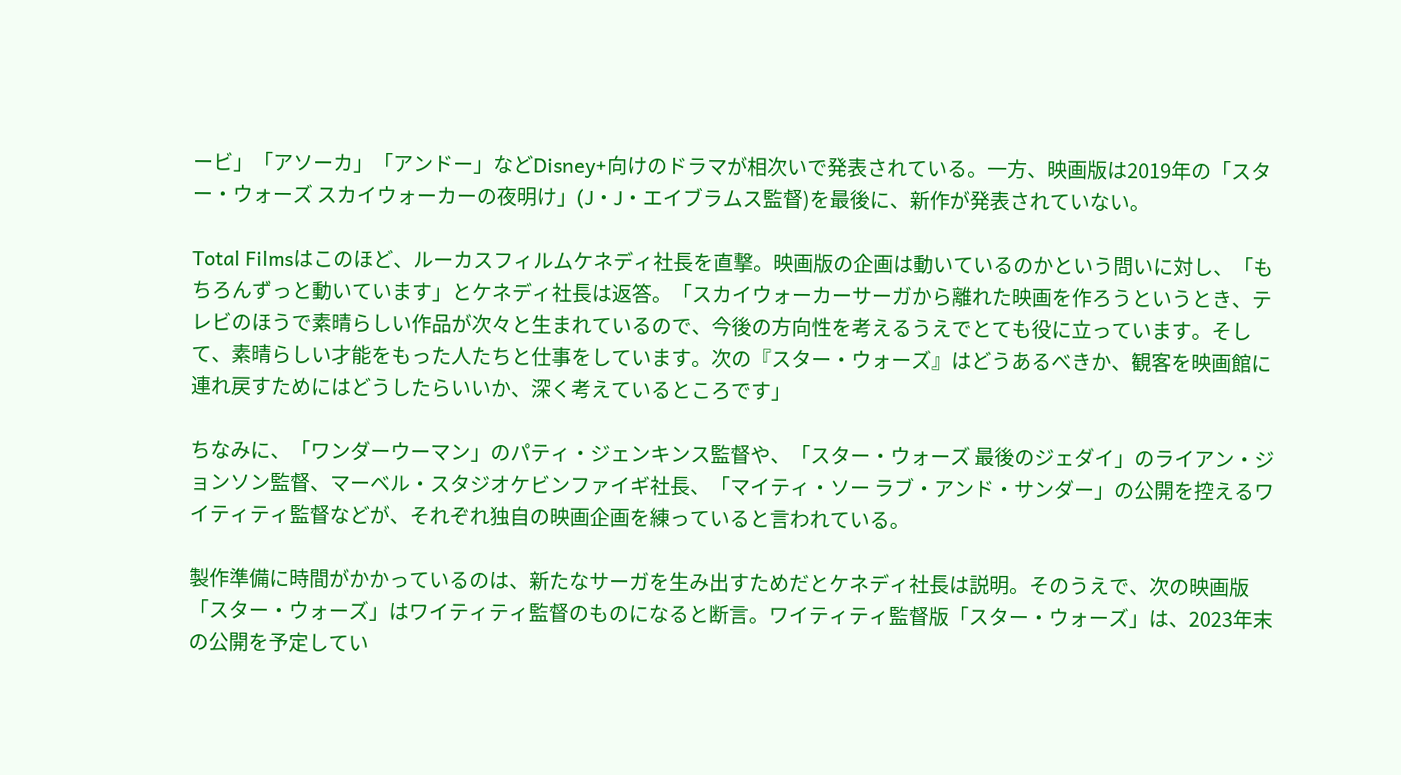ービ」「アソーカ」「アンドー」などDisney+向けのドラマが相次いで発表されている。一方、映画版は2019年の「スター・ウォーズ スカイウォーカーの夜明け」(J・J・エイブラムス監督)を最後に、新作が発表されていない。

Total Filmsはこのほど、ルーカスフィルムケネディ社長を直撃。映画版の企画は動いているのかという問いに対し、「もちろんずっと動いています」とケネディ社長は返答。「スカイウォーカーサーガから離れた映画を作ろうというとき、テレビのほうで素晴らしい作品が次々と生まれているので、今後の方向性を考えるうえでとても役に立っています。そして、素晴らしい才能をもった人たちと仕事をしています。次の『スター・ウォーズ』はどうあるべきか、観客を映画館に連れ戻すためにはどうしたらいいか、深く考えているところです」

ちなみに、「ワンダーウーマン」のパティ・ジェンキンス監督や、「スター・ウォーズ 最後のジェダイ」のライアン・ジョンソン監督、マーベル・スタジオケビンファイギ社長、「マイティ・ソー ラブ・アンド・サンダー」の公開を控えるワイティティ監督などが、それぞれ独自の映画企画を練っていると言われている。

製作準備に時間がかかっているのは、新たなサーガを生み出すためだとケネディ社長は説明。そのうえで、次の映画版「スター・ウォーズ」はワイティティ監督のものになると断言。ワイティティ監督版「スター・ウォーズ」は、2023年末の公開を予定してい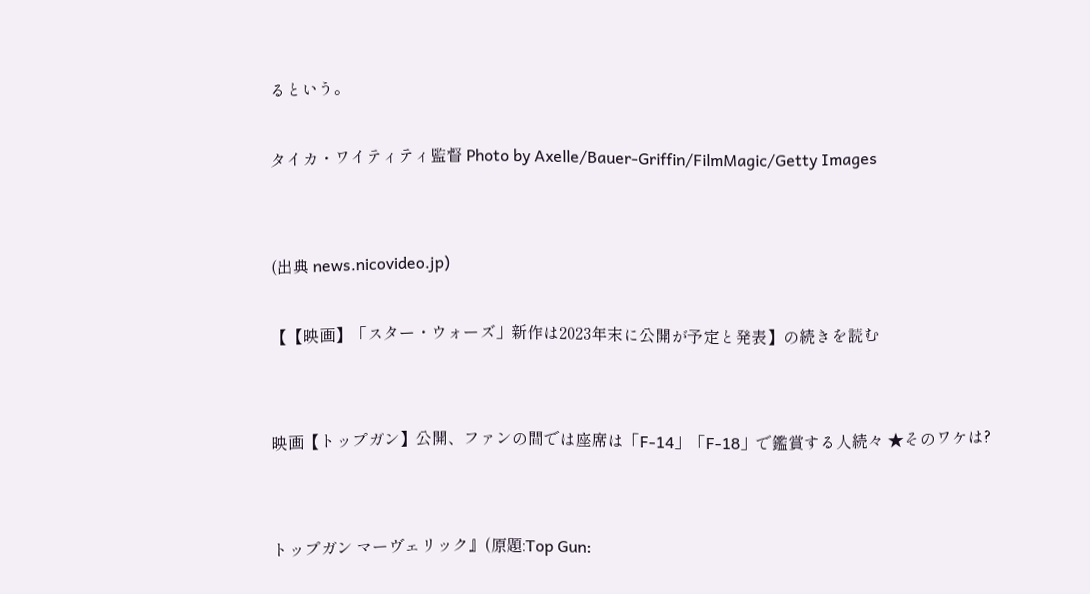るという。

タイカ・ワイティティ監督 Photo by Axelle/Bauer-Griffin/FilmMagic/Getty Images


(出典 news.nicovideo.jp)

【【映画】「スター・ウォーズ」新作は2023年末に公開が予定と発表】の続きを読む


映画【トップガン】公開、ファンの間では座席は「F-14」「F-18」で鑑賞する人続々 ★そのワケは?


トップガン マーヴェリック』(原題:Top Gun: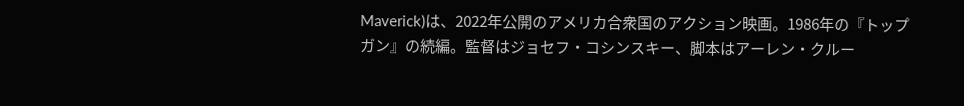Maverick)は、2022年公開のアメリカ合衆国のアクション映画。1986年の『トップガン』の続編。監督はジョセフ・コシンスキー、脚本はアーレン・クルー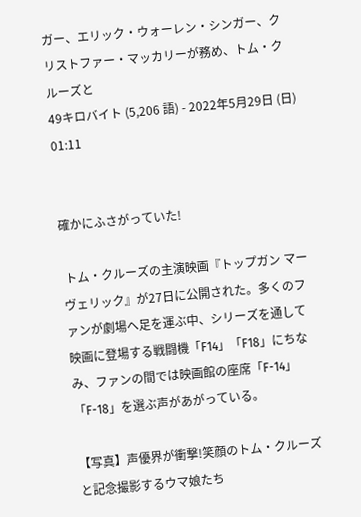ガー、エリック・ウォーレン・シンガー、クリストファー・マッカリーが務め、トム・クルーズと
49キロバイト (5,206 語) - 2022年5月29日 (日) 01:11


確かにふさがっていた!

 トム・クルーズの主演映画『トップガン マーヴェリック』が27日に公開された。多くのファンが劇場へ足を運ぶ中、シリーズを通して映画に登場する戦闘機「F14」「F18」にちなみ、ファンの間では映画館の座席「F-14」「F-18」を選ぶ声があがっている。

【写真】声優界が衝撃!笑顔のトム・クルーズと記念撮影するウマ娘たち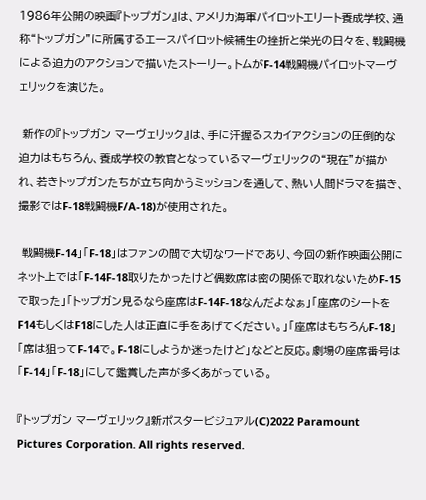1986年公開の映画『トップガン』は、アメリカ海軍パイロットエリート養成学校、通称“トップガン”に所属するエースパイロット候補生の挫折と栄光の日々を、戦闘機による迫力のアクションで描いたストーリー。トムがF-14戦闘機パイロットマーヴェリックを演じた。

 新作の『トップガン マーヴェリック』は、手に汗握るスカイアクションの圧倒的な迫力はもちろん、養成学校の教官となっているマーヴェリックの“現在”が描かれ、若きトップガンたちが立ち向かうミッションを通して、熱い人間ドラマを描き、撮影ではF-18戦闘機F/A-18)が使用された。

 戦闘機F-14」「F-18」はファンの間で大切なワードであり、今回の新作映画公開にネット上では「F-14F-18取りたかったけど偶数席は密の関係で取れないためF-15で取った」「トップガン見るなら座席はF-14F-18なんだよなぁ」「座席のシートをF14もしくはF18にした人は正直に手をあげてください。」「座席はもちろんF-18」「席は狙ってF-14で。F-18にしようか迷ったけど」などと反応。劇場の座席番号は「F-14」「F-18」にして鑑賞した声が多くあがっている。

『トップガン マーヴェリック』新ポスタービジュアル(C)2022 Paramount Pictures Corporation. All rights reserved.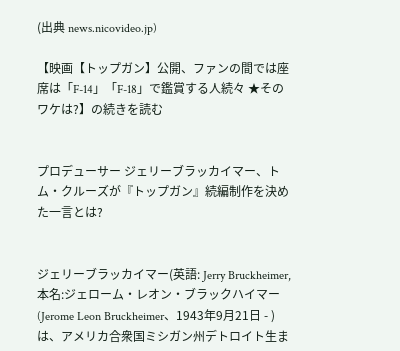(出典 news.nicovideo.jp)

【映画【トップガン】公開、ファンの間では座席は「F-14」「F-18」で鑑賞する人続々 ★そのワケは?】の続きを読む


プロデューサー ジェリーブラッカイマー、トム・クルーズが『トップガン』続編制作を決めた一言とは?


ジェリーブラッカイマー(英語: Jerry Bruckheimer, 本名:ジェローム・レオン・ブラックハイマー(Jerome Leon Bruckheimer、1943年9月21日 - )は、アメリカ合衆国ミシガン州デトロイト生ま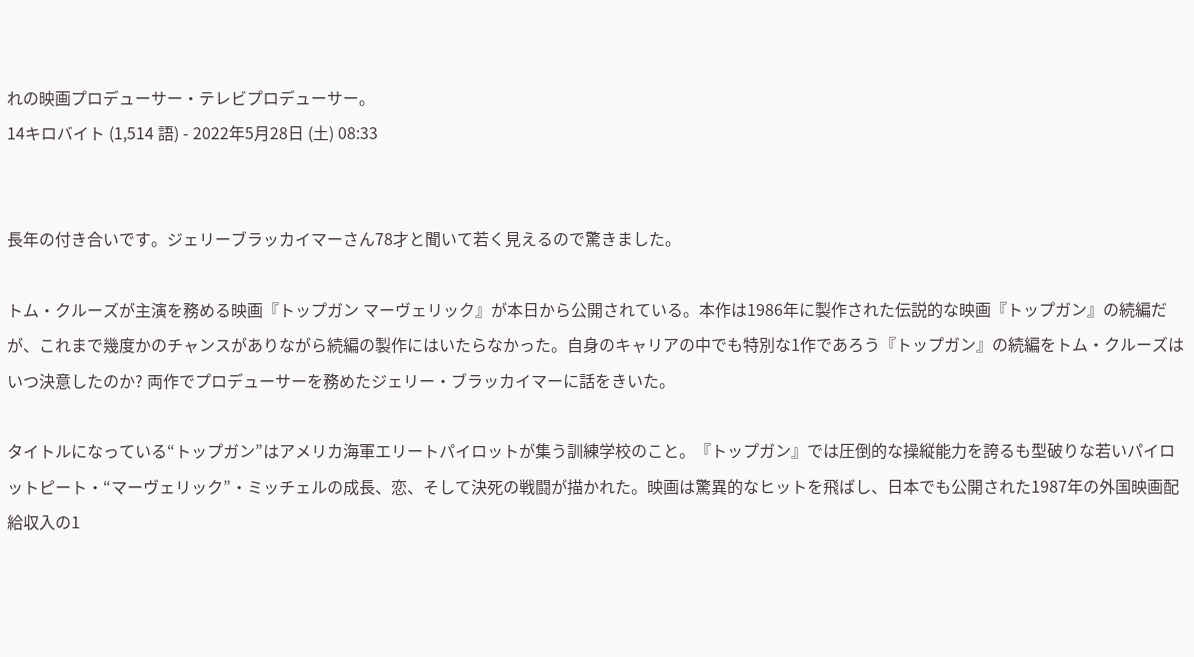れの映画プロデューサー・テレビプロデューサー。
14キロバイト (1,514 語) - 2022年5月28日 (土) 08:33


長年の付き合いです。ジェリーブラッカイマーさん78才と聞いて若く見えるので驚きました。

トム・クルーズが主演を務める映画『トップガン マーヴェリック』が本日から公開されている。本作は1986年に製作された伝説的な映画『トップガン』の続編だが、これまで幾度かのチャンスがありながら続編の製作にはいたらなかった。自身のキャリアの中でも特別な1作であろう『トップガン』の続編をトム・クルーズはいつ決意したのか? 両作でプロデューサーを務めたジェリー・ブラッカイマーに話をきいた。

タイトルになっている“トップガン”はアメリカ海軍エリートパイロットが集う訓練学校のこと。『トップガン』では圧倒的な操縦能力を誇るも型破りな若いパイロットピート・“マーヴェリック”・ミッチェルの成長、恋、そして決死の戦闘が描かれた。映画は驚異的なヒットを飛ばし、日本でも公開された1987年の外国映画配給収入の1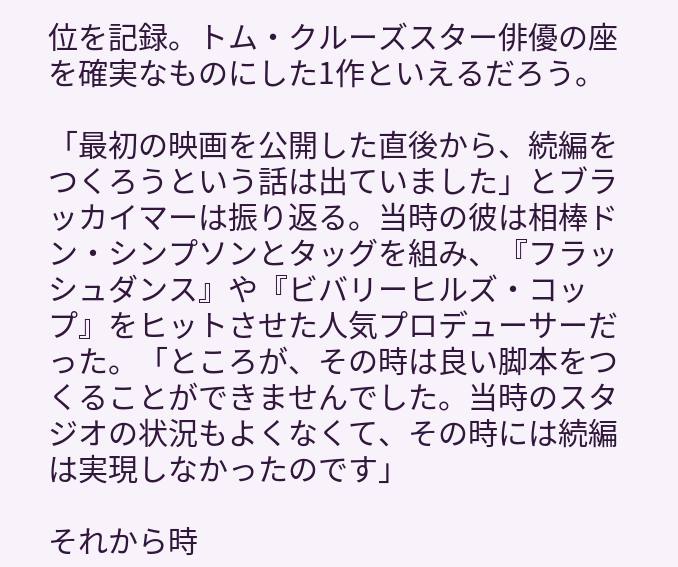位を記録。トム・クルーズスター俳優の座を確実なものにした1作といえるだろう。

「最初の映画を公開した直後から、続編をつくろうという話は出ていました」とブラッカイマーは振り返る。当時の彼は相棒ドン・シンプソンとタッグを組み、『フラッシュダンス』や『ビバリーヒルズ・コップ』をヒットさせた人気プロデューサーだった。「ところが、その時は良い脚本をつくることができませんでした。当時のスタジオの状況もよくなくて、その時には続編は実現しなかったのです」

それから時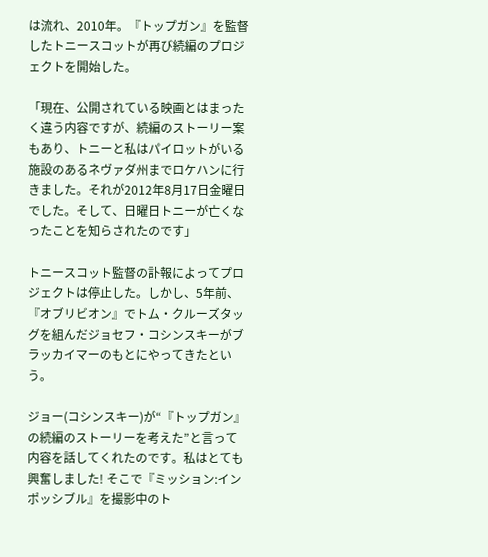は流れ、2010年。『トップガン』を監督したトニースコットが再び続編のプロジェクトを開始した。

「現在、公開されている映画とはまったく違う内容ですが、続編のストーリー案もあり、トニーと私はパイロットがいる施設のあるネヴァダ州までロケハンに行きました。それが2012年8月17日金曜日でした。そして、日曜日トニーが亡くなったことを知らされたのです」

トニースコット監督の訃報によってプロジェクトは停止した。しかし、5年前、『オブリビオン』でトム・クルーズタッグを組んだジョセフ・コシンスキーがブラッカイマーのもとにやってきたという。

ジョー(コシンスキー)が“『トップガン』の続編のストーリーを考えた”と言って内容を話してくれたのです。私はとても興奮しました! そこで『ミッション:インポッシブル』を撮影中のト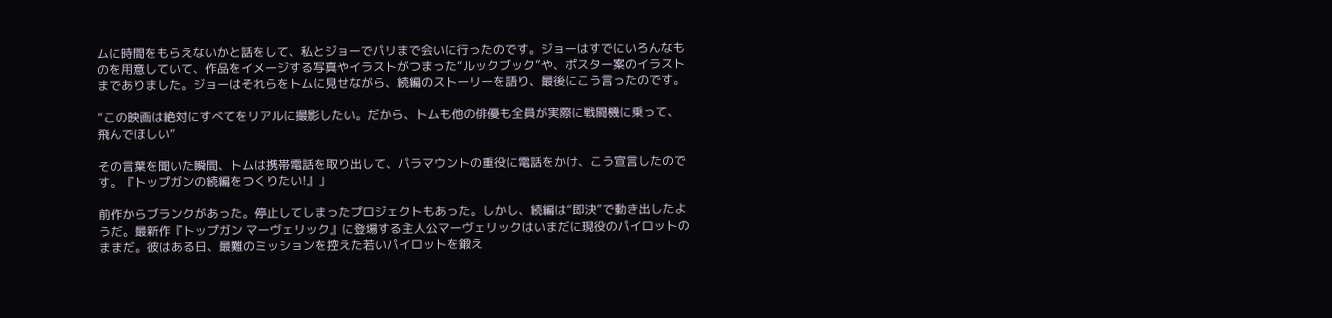ムに時間をもらえないかと話をして、私とジョーでパリまで会いに行ったのです。ジョーはすでにいろんなものを用意していて、作品をイメージする写真やイラストがつまった“ルックブック”や、ポスター案のイラストまでありました。ジョーはそれらをトムに見せながら、続編のストーリーを語り、最後にこう言ったのです。

“この映画は絶対にすべてをリアルに撮影したい。だから、トムも他の俳優も全員が実際に戦闘機に乗って、飛んでほしい”

その言葉を聞いた瞬間、トムは携帯電話を取り出して、パラマウントの重役に電話をかけ、こう宣言したのです。『トップガンの続編をつくりたい!』」

前作からブランクがあった。停止してしまったプロジェクトもあった。しかし、続編は“即決”で動き出したようだ。最新作『トップガン マーヴェリック』に登場する主人公マーヴェリックはいまだに現役のパイロットのままだ。彼はある日、最難のミッションを控えた若いパイロットを鍛え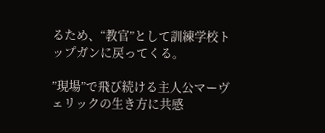るため、“教官”として訓練学校トップガンに戻ってくる。

”現場”で飛び続ける主人公マーヴェリックの生き方に共感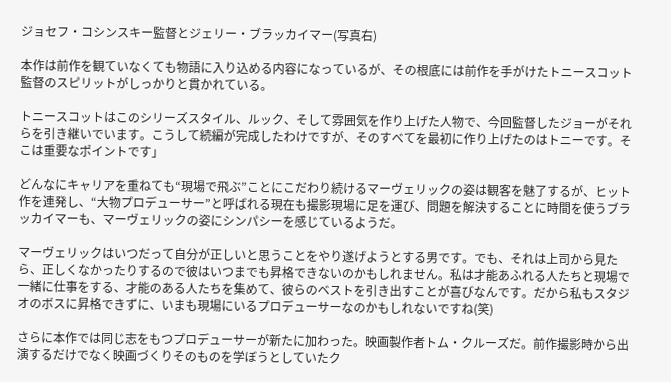ジョセフ・コシンスキー監督とジェリー・ブラッカイマー(写真右)

本作は前作を観ていなくても物語に入り込める内容になっているが、その根底には前作を手がけたトニースコット監督のスピリットがしっかりと貫かれている。

トニースコットはこのシリーズスタイル、ルック、そして雰囲気を作り上げた人物で、今回監督したジョーがそれらを引き継いでいます。こうして続編が完成したわけですが、そのすべてを最初に作り上げたのはトニーです。そこは重要なポイントです」

どんなにキャリアを重ねても“現場で飛ぶ”ことにこだわり続けるマーヴェリックの姿は観客を魅了するが、ヒット作を連発し、“大物プロデューサー”と呼ばれる現在も撮影現場に足を運び、問題を解決することに時間を使うブラッカイマーも、マーヴェリックの姿にシンパシーを感じているようだ。

マーヴェリックはいつだって自分が正しいと思うことをやり遂げようとする男です。でも、それは上司から見たら、正しくなかったりするので彼はいつまでも昇格できないのかもしれません。私は才能あふれる人たちと現場で一緒に仕事をする、才能のある人たちを集めて、彼らのベストを引き出すことが喜びなんです。だから私もスタジオのボスに昇格できずに、いまも現場にいるプロデューサーなのかもしれないですね(笑)

さらに本作では同じ志をもつプロデューサーが新たに加わった。映画製作者トム・クルーズだ。前作撮影時から出演するだけでなく映画づくりそのものを学ぼうとしていたク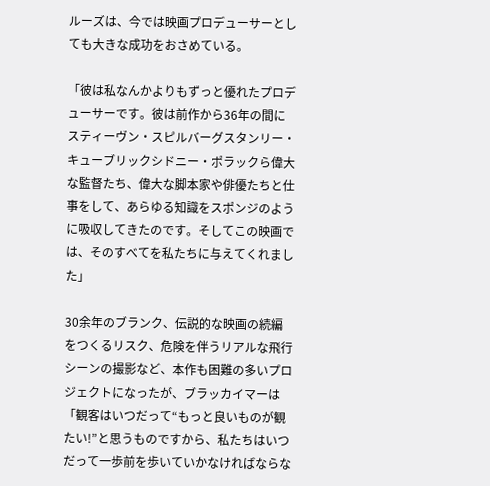ルーズは、今では映画プロデューサーとしても大きな成功をおさめている。

「彼は私なんかよりもずっと優れたプロデューサーです。彼は前作から36年の間にスティーヴン・スピルバーグスタンリー・キューブリックシドニー・ポラックら偉大な監督たち、偉大な脚本家や俳優たちと仕事をして、あらゆる知識をスポンジのように吸収してきたのです。そしてこの映画では、そのすべてを私たちに与えてくれました」

30余年のブランク、伝説的な映画の続編をつくるリスク、危険を伴うリアルな飛行シーンの撮影など、本作も困難の多いプロジェクトになったが、ブラッカイマーは「観客はいつだって“もっと良いものが観たい!”と思うものですから、私たちはいつだって一歩前を歩いていかなければならな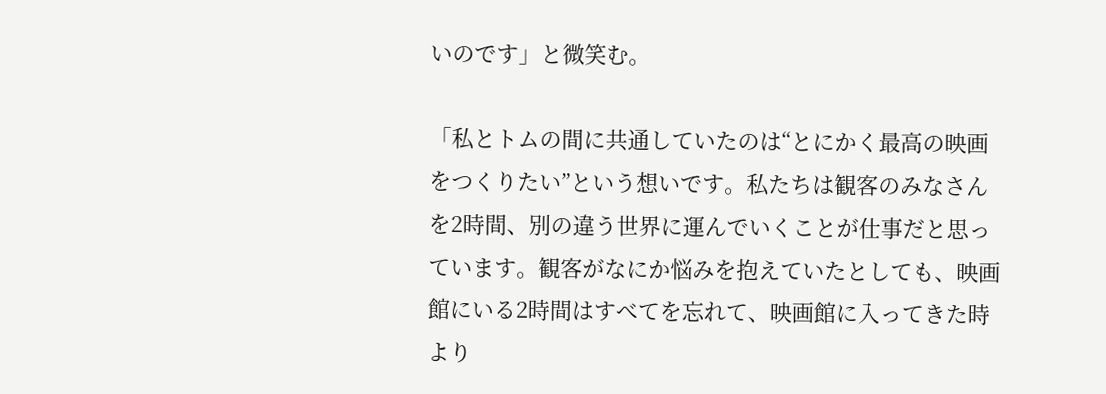いのです」と微笑む。

「私とトムの間に共通していたのは“とにかく最高の映画をつくりたい”という想いです。私たちは観客のみなさんを2時間、別の違う世界に運んでいくことが仕事だと思っています。観客がなにか悩みを抱えていたとしても、映画館にいる2時間はすべてを忘れて、映画館に入ってきた時より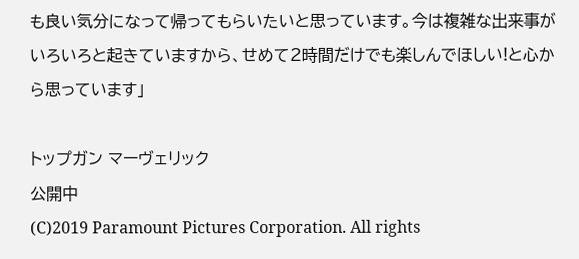も良い気分になって帰ってもらいたいと思っています。今は複雑な出来事がいろいろと起きていますから、せめて2時間だけでも楽しんでほしい!と心から思っています」

トップガン マーヴェリック
公開中
(C)2019 Paramount Pictures Corporation. All rights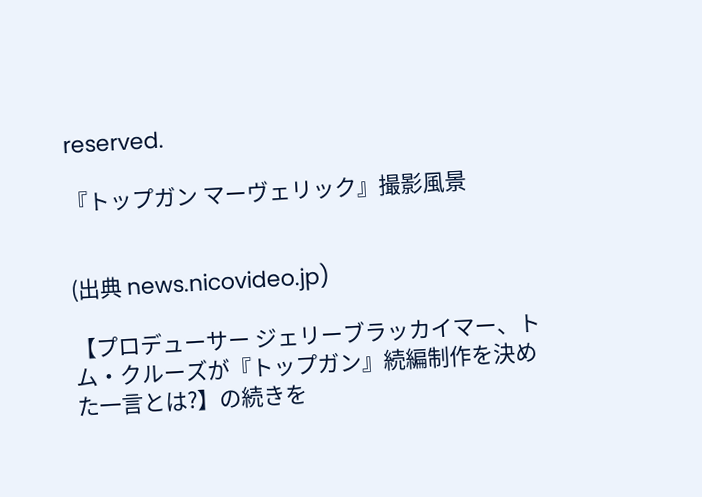reserved.

『トップガン マーヴェリック』撮影風景


(出典 news.nicovideo.jp)

【プロデューサー ジェリーブラッカイマー、トム・クルーズが『トップガン』続編制作を決めた一言とは?】の続きを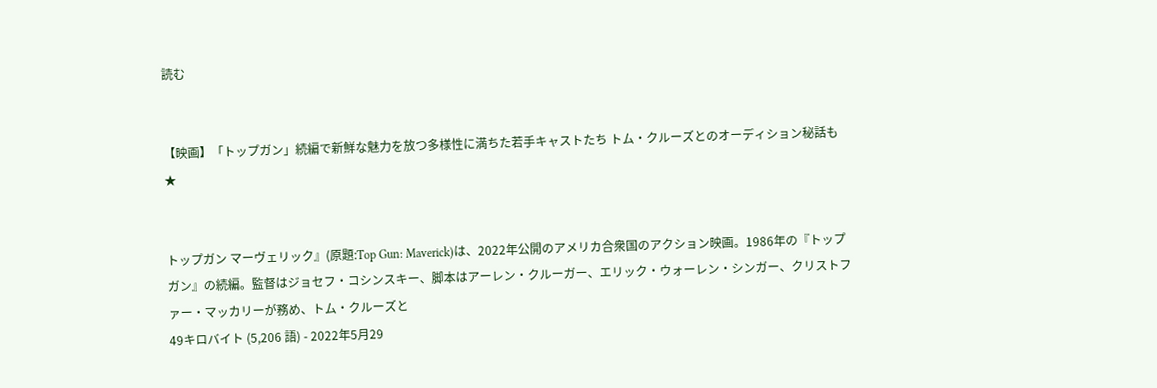読む


【映画】「トップガン」続編で新鮮な魅力を放つ多様性に満ちた若手キャストたち トム・クルーズとのオーディション秘話も★


トップガン マーヴェリック』(原題:Top Gun: Maverick)は、2022年公開のアメリカ合衆国のアクション映画。1986年の『トップガン』の続編。監督はジョセフ・コシンスキー、脚本はアーレン・クルーガー、エリック・ウォーレン・シンガー、クリストファー・マッカリーが務め、トム・クルーズと
49キロバイト (5,206 語) - 2022年5月29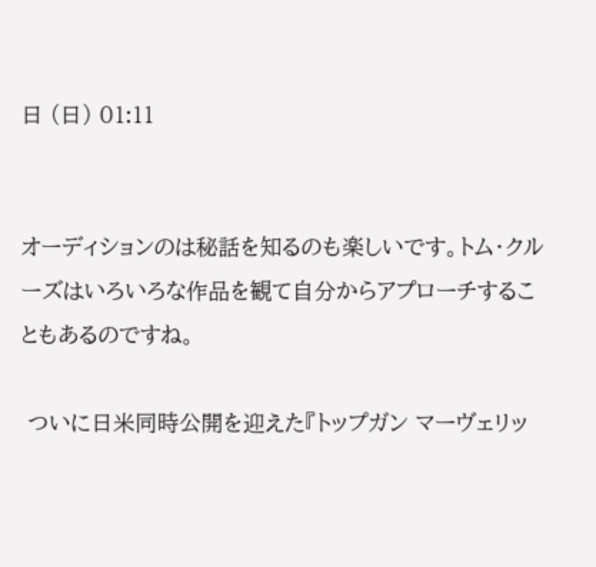日 (日) 01:11


オーディションのは秘話を知るのも楽しいです。トム・クルーズはいろいろな作品を観て自分からアプローチすることもあるのですね。

 ついに日米同時公開を迎えた『トップガン マーヴェリッ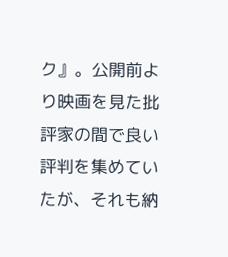ク』。公開前より映画を見た批評家の間で良い評判を集めていたが、それも納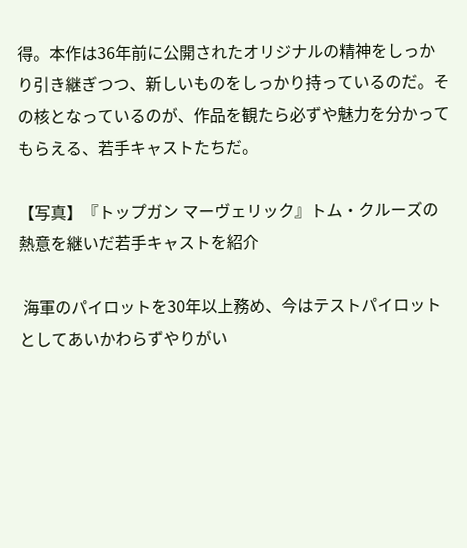得。本作は36年前に公開されたオリジナルの精神をしっかり引き継ぎつつ、新しいものをしっかり持っているのだ。その核となっているのが、作品を観たら必ずや魅力を分かってもらえる、若手キャストたちだ。

【写真】『トップガン マーヴェリック』トム・クルーズの熱意を継いだ若手キャストを紹介

 海軍のパイロットを30年以上務め、今はテストパイロットとしてあいかわらずやりがい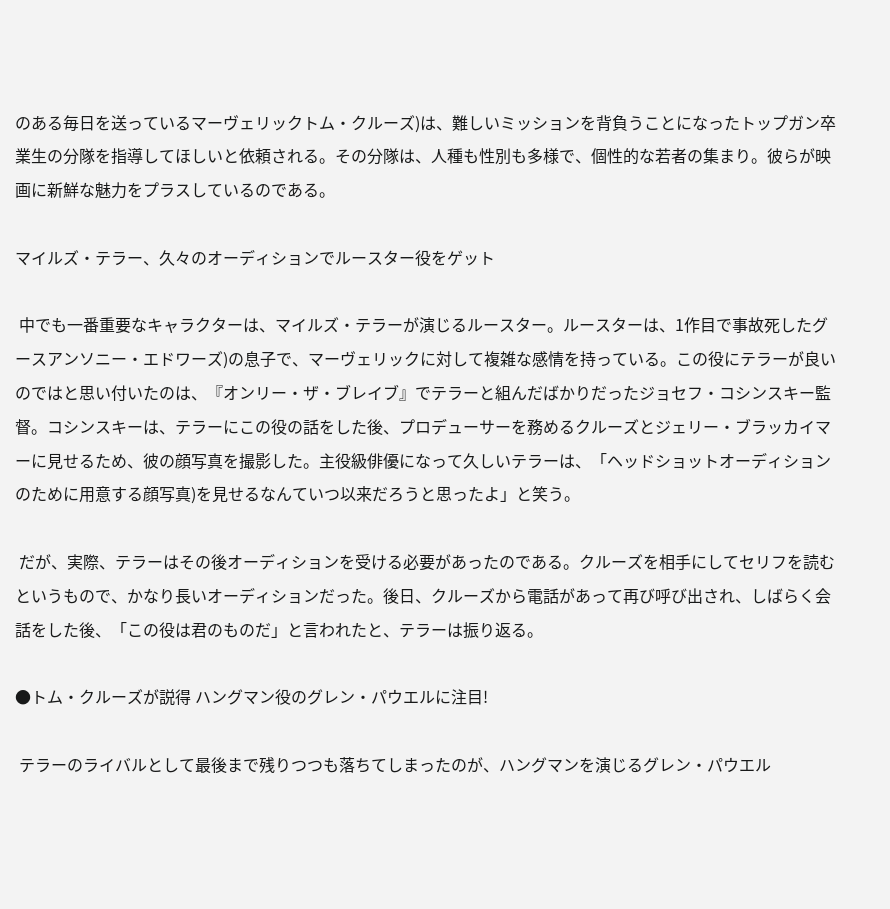のある毎日を送っているマーヴェリックトム・クルーズ)は、難しいミッションを背負うことになったトップガン卒業生の分隊を指導してほしいと依頼される。その分隊は、人種も性別も多様で、個性的な若者の集まり。彼らが映画に新鮮な魅力をプラスしているのである。

マイルズ・テラー、久々のオーディションでルースター役をゲット

 中でも一番重要なキャラクターは、マイルズ・テラーが演じるルースター。ルースターは、1作目で事故死したグースアンソニー・エドワーズ)の息子で、マーヴェリックに対して複雑な感情を持っている。この役にテラーが良いのではと思い付いたのは、『オンリー・ザ・ブレイブ』でテラーと組んだばかりだったジョセフ・コシンスキー監督。コシンスキーは、テラーにこの役の話をした後、プロデューサーを務めるクルーズとジェリー・ブラッカイマーに見せるため、彼の顔写真を撮影した。主役級俳優になって久しいテラーは、「ヘッドショットオーディションのために用意する顔写真)を見せるなんていつ以来だろうと思ったよ」と笑う。

 だが、実際、テラーはその後オーディションを受ける必要があったのである。クルーズを相手にしてセリフを読むというもので、かなり長いオーディションだった。後日、クルーズから電話があって再び呼び出され、しばらく会話をした後、「この役は君のものだ」と言われたと、テラーは振り返る。

●トム・クルーズが説得 ハングマン役のグレン・パウエルに注目!

 テラーのライバルとして最後まで残りつつも落ちてしまったのが、ハングマンを演じるグレン・パウエル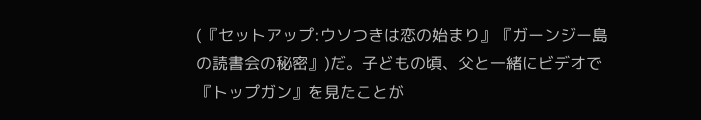(『セットアップ:ウソつきは恋の始まり』『ガーンジー島の読書会の秘密』)だ。子どもの頃、父と一緒にビデオで『トップガン』を見たことが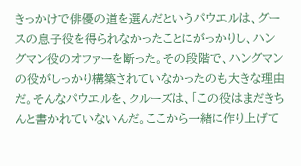きっかけで俳優の道を選んだというパウエルは、グースの息子役を得られなかったことにがっかりし、ハングマン役のオファーを断った。その段階で、ハングマンの役がしっかり構築されていなかったのも大きな理由だ。そんなパウエルを、クルーズは、「この役はまだきちんと書かれていないんだ。ここから一緒に作り上げて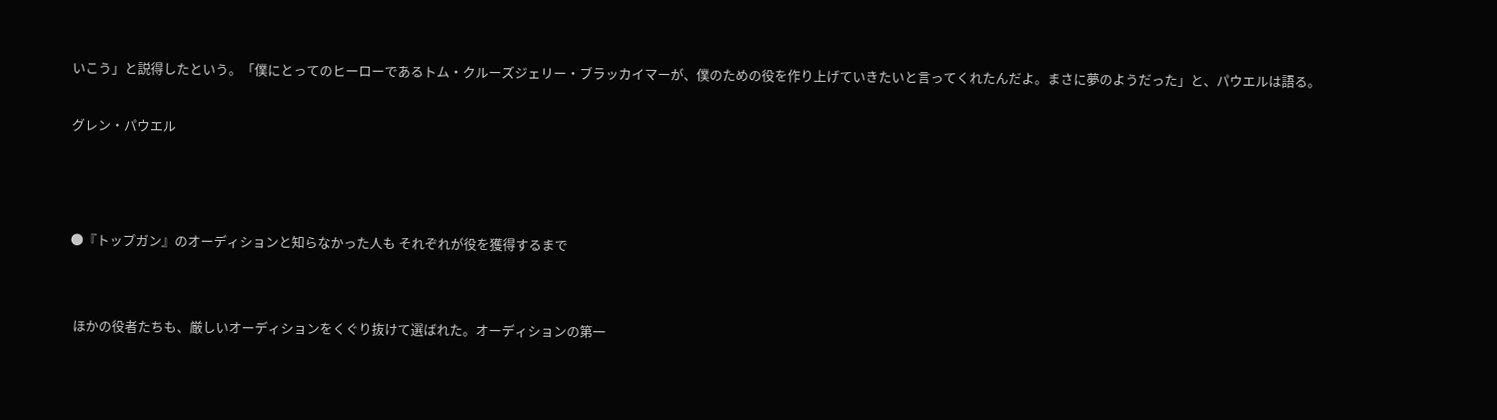いこう」と説得したという。「僕にとってのヒーローであるトム・クルーズジェリー・ブラッカイマーが、僕のための役を作り上げていきたいと言ってくれたんだよ。まさに夢のようだった」と、パウエルは語る。

グレン・パウエル



●『トップガン』のオーディションと知らなかった人も それぞれが役を獲得するまで


 ほかの役者たちも、厳しいオーディションをくぐり抜けて選ばれた。オーディションの第一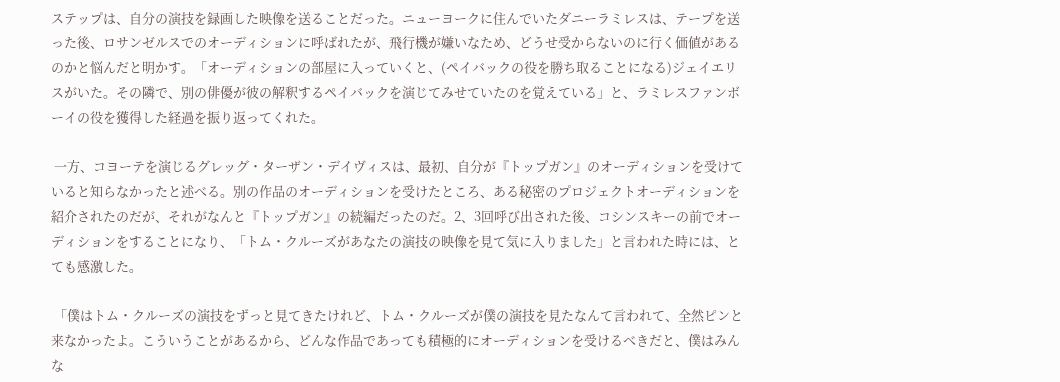ステップは、自分の演技を録画した映像を送ることだった。ニューヨークに住んでいたダニーラミレスは、テープを送った後、ロサンゼルスでのオーディションに呼ばれたが、飛行機が嫌いなため、どうせ受からないのに行く価値があるのかと悩んだと明かす。「オーディションの部屋に入っていくと、(ペイバックの役を勝ち取ることになる)ジェイエリスがいた。その隣で、別の俳優が彼の解釈するペイバックを演じてみせていたのを覚えている」と、ラミレスファンボーイの役を獲得した経過を振り返ってくれた。

 一方、コヨーテを演じるグレッグ・ターザン・デイヴィスは、最初、自分が『トップガン』のオーディションを受けていると知らなかったと述べる。別の作品のオーディションを受けたところ、ある秘密のプロジェクトオーディションを紹介されたのだが、それがなんと『トップガン』の続編だったのだ。2、3回呼び出された後、コシンスキーの前でオーディションをすることになり、「トム・クルーズがあなたの演技の映像を見て気に入りました」と言われた時には、とても感激した。

 「僕はトム・クルーズの演技をずっと見てきたけれど、トム・クルーズが僕の演技を見たなんて言われて、全然ピンと来なかったよ。こういうことがあるから、どんな作品であっても積極的にオーディションを受けるべきだと、僕はみんな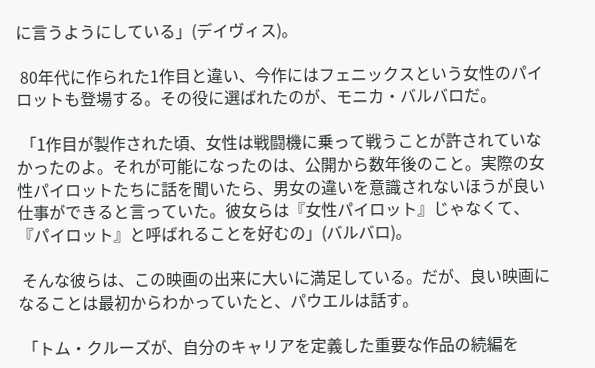に言うようにしている」(デイヴィス)。

 80年代に作られた1作目と違い、今作にはフェニックスという女性のパイロットも登場する。その役に選ばれたのが、モニカ・バルバロだ。

 「1作目が製作された頃、女性は戦闘機に乗って戦うことが許されていなかったのよ。それが可能になったのは、公開から数年後のこと。実際の女性パイロットたちに話を聞いたら、男女の違いを意識されないほうが良い仕事ができると言っていた。彼女らは『女性パイロット』じゃなくて、『パイロット』と呼ばれることを好むの」(バルバロ)。

 そんな彼らは、この映画の出来に大いに満足している。だが、良い映画になることは最初からわかっていたと、パウエルは話す。

 「トム・クルーズが、自分のキャリアを定義した重要な作品の続編を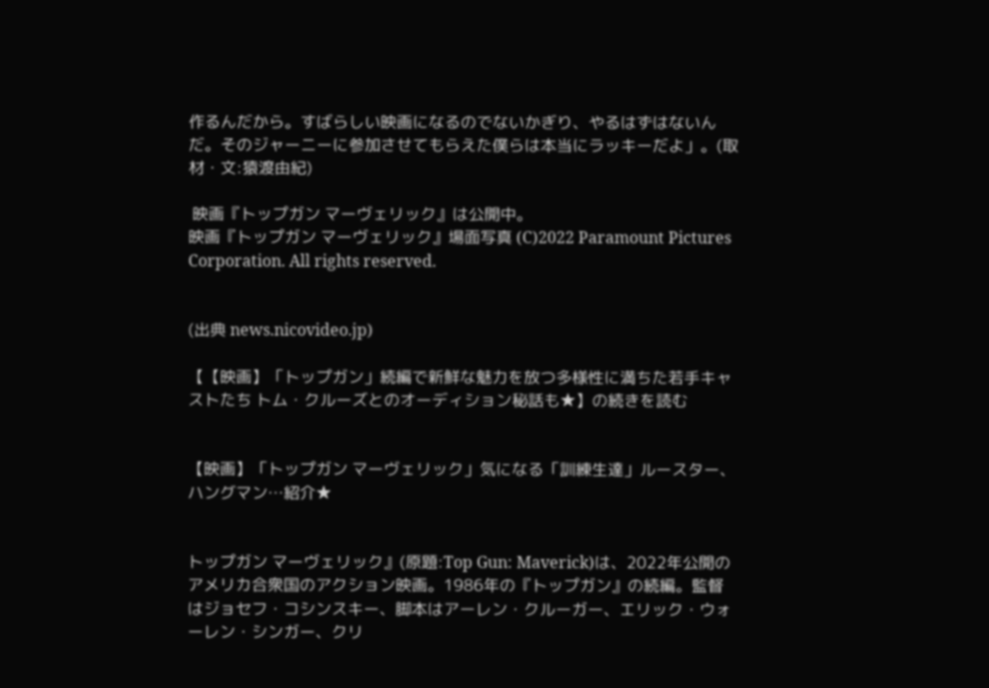作るんだから。すばらしい映画になるのでないかぎり、やるはずはないんだ。そのジャーニーに参加させてもらえた僕らは本当にラッキーだよ」。(取材・文:猿渡由紀)

 映画『トップガン マーヴェリック』は公開中。
映画『トップガン マーヴェリック』場面写真 (C)2022 Paramount Pictures Corporation. All rights reserved.


(出典 news.nicovideo.jp)

【【映画】「トップガン」続編で新鮮な魅力を放つ多様性に満ちた若手キャストたち トム・クルーズとのオーディション秘話も★】の続きを読む


【映画】「トップガン マーヴェリック」気になる「訓練生達」ルースター、ハングマン…紹介★


トップガン マーヴェリック』(原題:Top Gun: Maverick)は、2022年公開のアメリカ合衆国のアクション映画。1986年の『トップガン』の続編。監督はジョセフ・コシンスキー、脚本はアーレン・クルーガー、エリック・ウォーレン・シンガー、クリ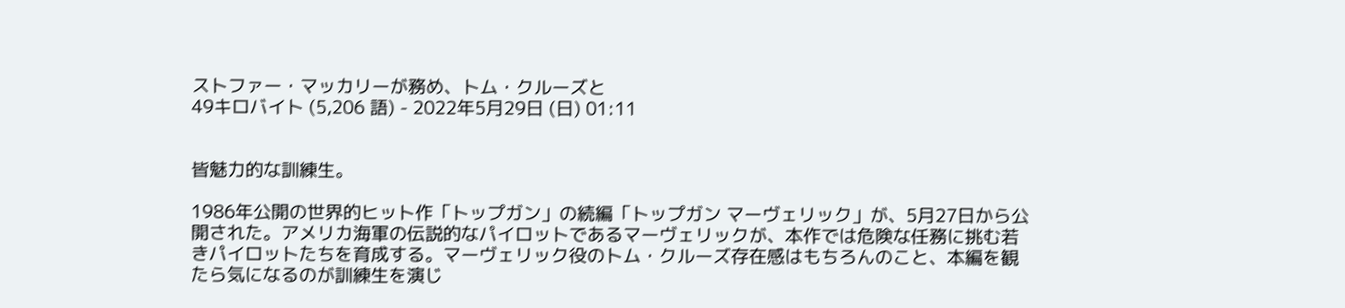ストファー・マッカリーが務め、トム・クルーズと
49キロバイト (5,206 語) - 2022年5月29日 (日) 01:11


皆魅力的な訓練生。

1986年公開の世界的ヒット作「トップガン」の続編「トップガン マーヴェリック」が、5月27日から公開された。アメリカ海軍の伝説的なパイロットであるマーヴェリックが、本作では危険な任務に挑む若きパイロットたちを育成する。マーヴェリック役のトム・クルーズ存在感はもちろんのこと、本編を観たら気になるのが訓練生を演じ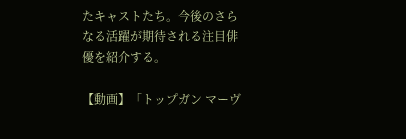たキャストたち。今後のさらなる活躍が期待される注目俳優を紹介する。

【動画】「トップガン マーヴ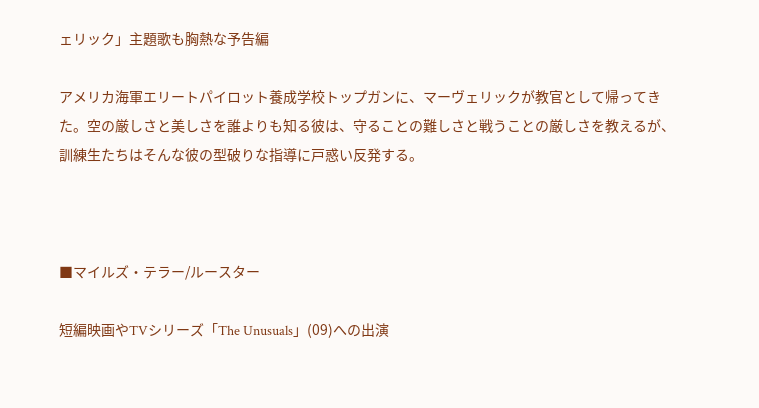ェリック」主題歌も胸熱な予告編

アメリカ海軍エリートパイロット養成学校トップガンに、マーヴェリックが教官として帰ってきた。空の厳しさと美しさを誰よりも知る彼は、守ることの難しさと戦うことの厳しさを教えるが、訓練生たちはそんな彼の型破りな指導に戸惑い反発する。



■マイルズ・テラー/ルースター

短編映画やTVシリーズ「The Unusuals」(09)への出演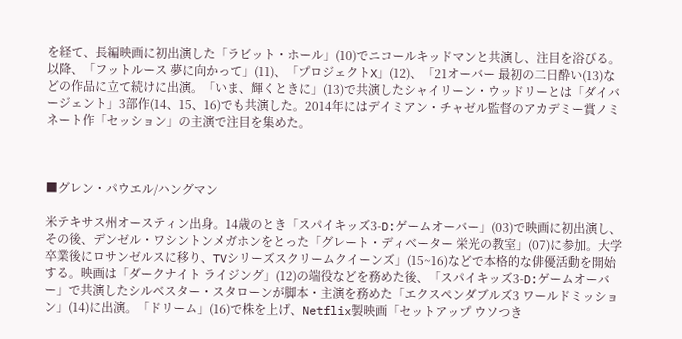を経て、長編映画に初出演した「ラビット・ホール」(10)でニコールキッドマンと共演し、注目を浴びる。以降、「フットルース 夢に向かって」(11)、「プロジェクトX」(12)、「21オーバー 最初の二日酔い(13)などの作品に立て続けに出演。「いま、輝くときに」(13)で共演したシャイリーン・ウッドリーとは「ダイバージェント」3部作(14、15、16)でも共演した。2014年にはデイミアン・チャゼル監督のアカデミー賞ノミネート作「セッション」の主演で注目を集めた。



■グレン・パウエル/ハングマン

米テキサス州オースティン出身。14歳のとき「スパイキッズ3-D:ゲームオーバー」(03)で映画に初出演し、その後、デンゼル・ワシントンメガホンをとった「グレート・ディベーター 栄光の教室」(07)に参加。大学卒業後にロサンゼルスに移り、TVシリーズスクリームクイーンズ」(15~16)などで本格的な俳優活動を開始する。映画は「ダークナイト ライジング」(12)の端役などを務めた後、「スパイキッズ3-D:ゲームオーバー」で共演したシルベスター・スタローンが脚本・主演を務めた「エクスペンダブルズ3 ワールドミッション」(14)に出演。「ドリーム」(16)で株を上げ、Netflix製映画「セットアップ ウソつき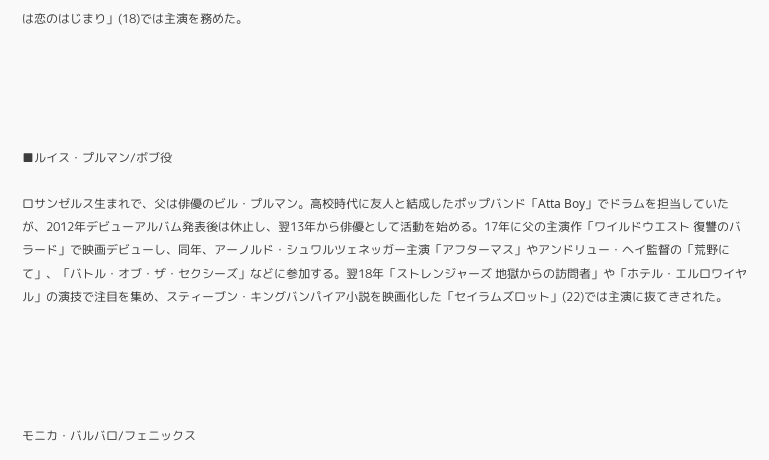は恋のはじまり」(18)では主演を務めた。





■ルイス・プルマン/ボブ役

ロサンゼルス生まれで、父は俳優のビル・プルマン。高校時代に友人と結成したポップバンド「Atta Boy」でドラムを担当していたが、2012年デビューアルバム発表後は休止し、翌13年から俳優として活動を始める。17年に父の主演作「ワイルドウエスト 復讐のバラード」で映画デビューし、同年、アーノルド・シュワルツェネッガー主演「アフターマス」やアンドリュー・ヘイ監督の「荒野にて」、「バトル・オブ・ザ・セクシーズ」などに参加する。翌18年「ストレンジャーズ 地獄からの訪問者」や「ホテル・エルロワイヤル」の演技で注目を集め、スティーブン・キングバンパイア小説を映画化した「セイラムズロット」(22)では主演に抜てきされた。





モニカ・バルバロ/フェニックス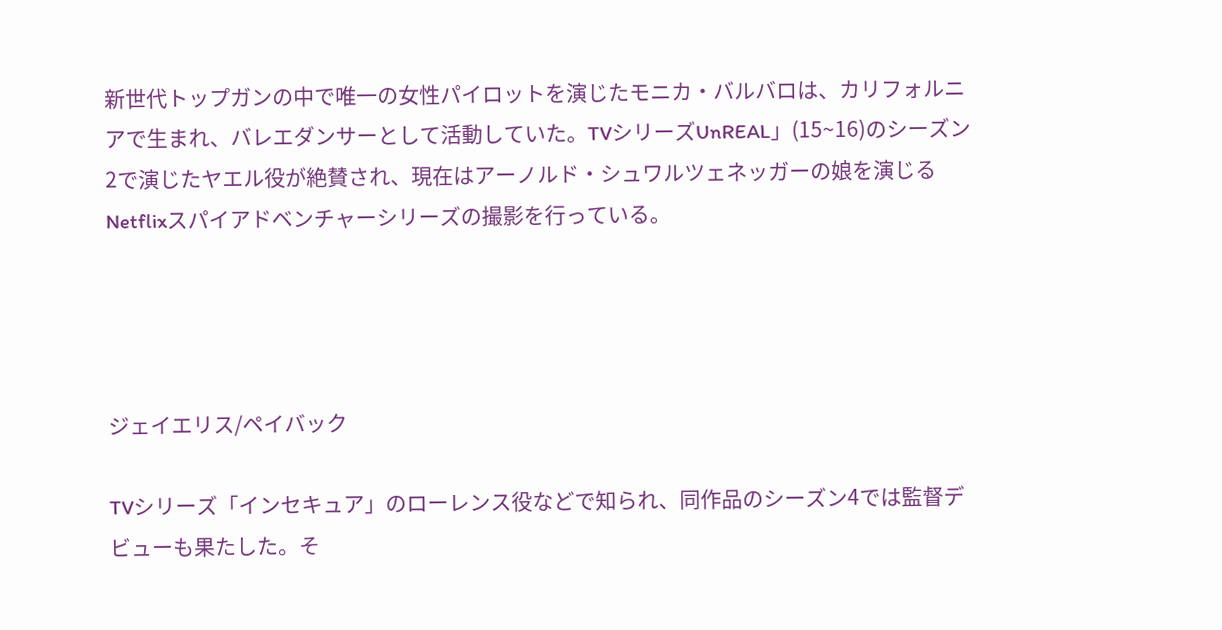新世代トップガンの中で唯一の女性パイロットを演じたモニカ・バルバロは、カリフォルニアで生まれ、バレエダンサーとして活動していた。TVシリーズUnREAL」(15~16)のシーズン2で演じたヤエル役が絶賛され、現在はアーノルド・シュワルツェネッガーの娘を演じるNetflixスパイアドベンチャーシリーズの撮影を行っている。




ジェイエリス/ペイバック

TVシリーズ「インセキュア」のローレンス役などで知られ、同作品のシーズン4では監督デビューも果たした。そ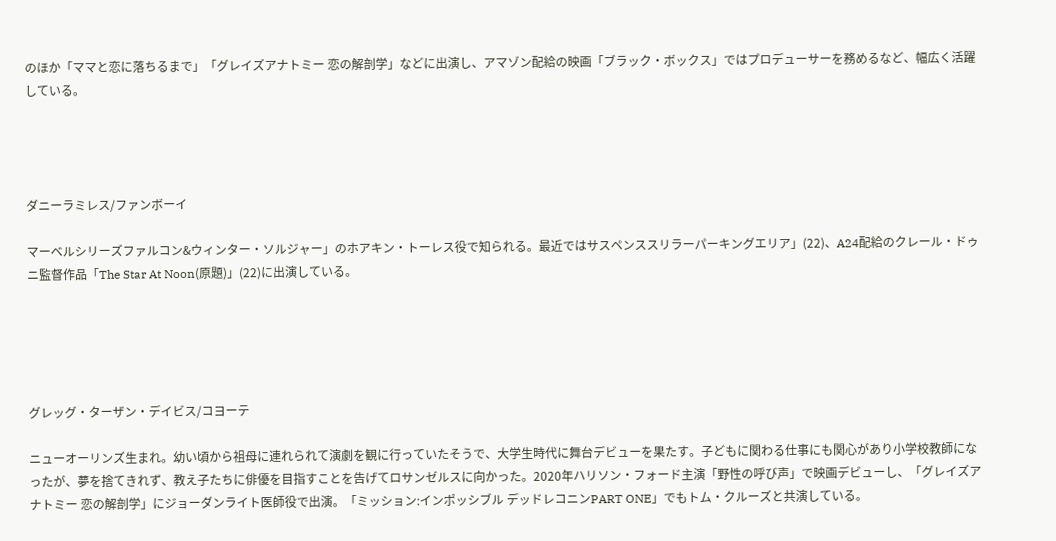のほか「ママと恋に落ちるまで」「グレイズアナトミー 恋の解剖学」などに出演し、アマゾン配給の映画「ブラック・ボックス」ではプロデューサーを務めるなど、幅広く活躍している。




ダニーラミレス/ファンボーイ

マーベルシリーズファルコン&ウィンター・ソルジャー」のホアキン・トーレス役で知られる。最近ではサスペンススリラーパーキングエリア」(22)、A24配給のクレール・ドゥニ監督作品「The Star At Noon(原題)」(22)に出演している。





グレッグ・ターザン・デイビス/コヨーテ

ニューオーリンズ生まれ。幼い頃から祖母に連れられて演劇を観に行っていたそうで、大学生時代に舞台デビューを果たす。子どもに関わる仕事にも関心があり小学校教師になったが、夢を捨てきれず、教え子たちに俳優を目指すことを告げてロサンゼルスに向かった。2020年ハリソン・フォード主演「野性の呼び声」で映画デビューし、「グレイズアナトミー 恋の解剖学」にジョーダンライト医師役で出演。「ミッション:インポッシブル デッドレコニンPART ONE」でもトム・クルーズと共演している。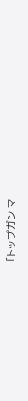「トップガン マ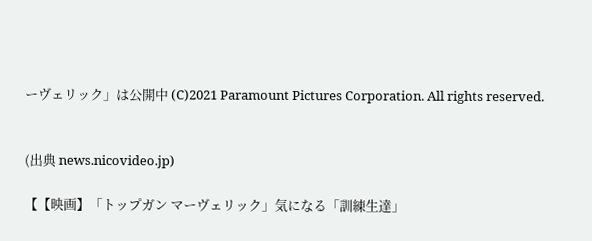ーヴェリック」は公開中 (C)2021 Paramount Pictures Corporation. All rights reserved.


(出典 news.nicovideo.jp)

【【映画】「トップガン マーヴェリック」気になる「訓練生達」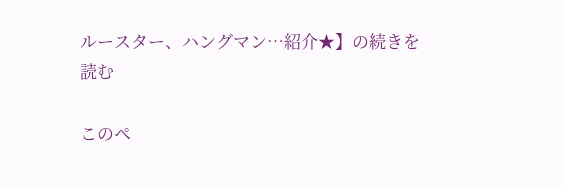ルースター、ハングマン…紹介★】の続きを読む

このペ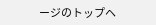ージのトップヘ